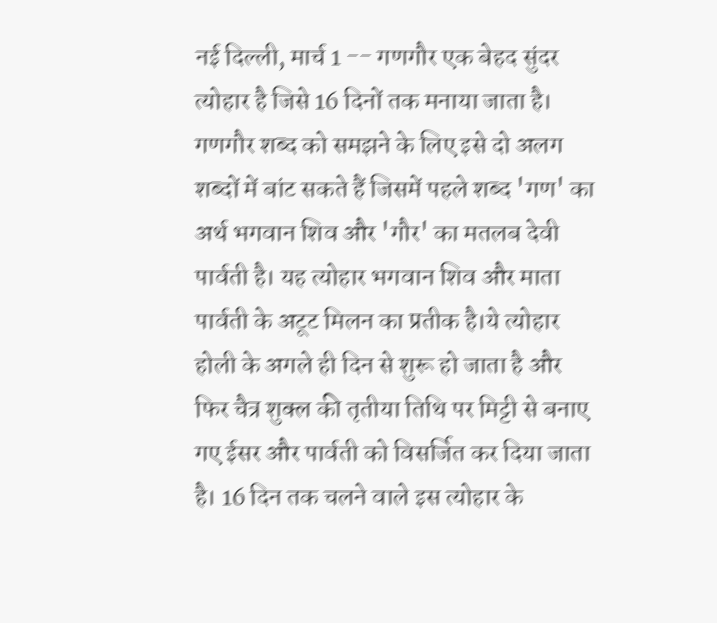नई दिल्ली, मार्च 1 -- गणगौर एक बेहद सुंदर त्योहार है जिसे 16 दिनों तक मनाया जाता है। गणगौर शब्द को समझने के लिए इसे दो अलग शब्दों में बांट सकते हैं जिसमें पहले शब्द 'गण' का अर्थ भगवान शिव और 'गौर' का मतलब देवी पार्वती है। यह त्योहार भगवान शिव और माता पार्वती के अटूट मिलन का प्रतीक है।ये त्योहार होली के अगले ही दिन से शुरू हो जाता है और फिर चैत्र शुक्ल की तृतीया तिथि पर मिट्टी से बनाए गए ईसर और पार्वती को विसर्जित कर दिया जाता है। 16 दिन तक चलने वाले इस त्योहार के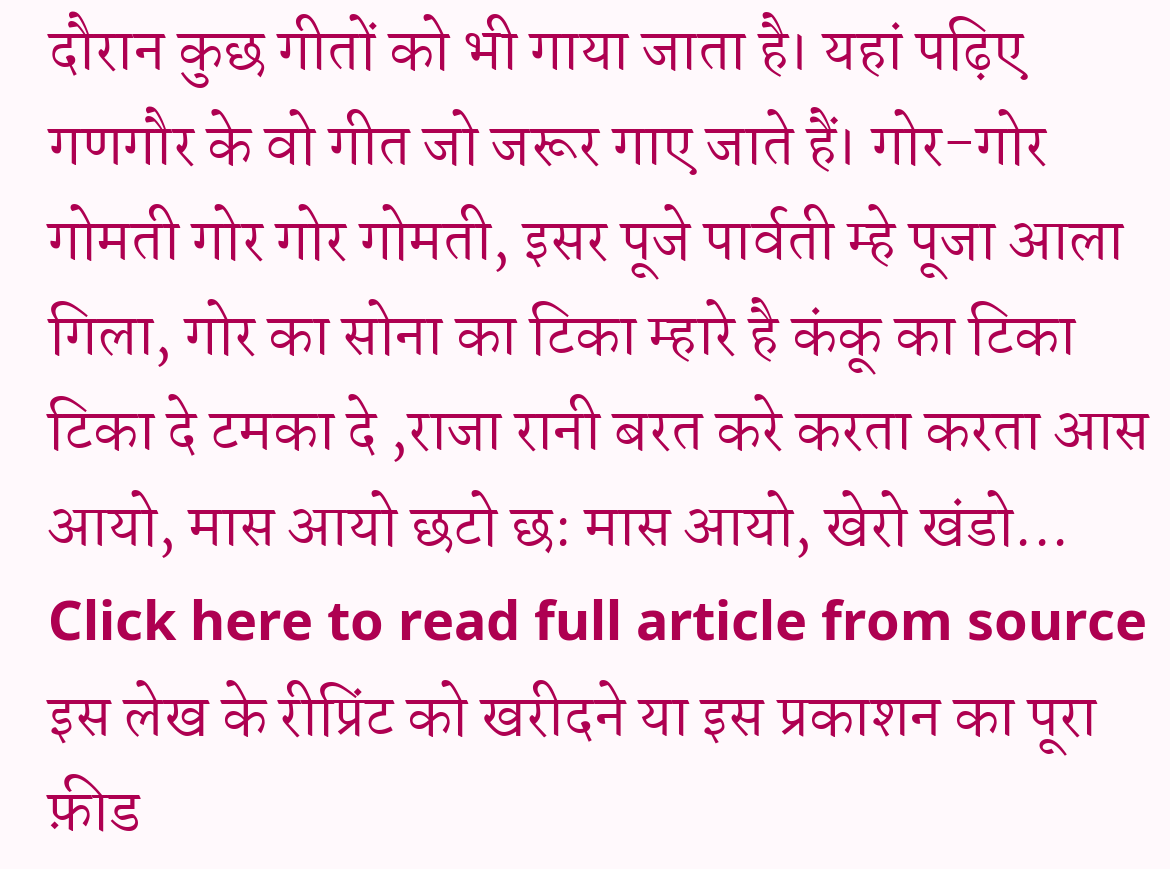दौरान कुछ गीतों को भी गाया जाता है। यहां पढ़िए गणगौर के वो गीत जो जरूर गाए जाते हैं। गोर-गोर गोमती गोर गोर गोमती, इसर पूजे पार्वती म्हे पूजा आला गिला, गोर का सोना का टिका म्हारे है कंकू का टिका टिका दे टमका दे ,राजा रानी बरत करे करता करता आस आयो, मास आयो छटो छ: मास आयो, खेरो खंडो...
Click here to read full article from source
इस लेख के रीप्रिंट को खरीदने या इस प्रकाशन का पूरा फ़ीड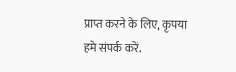प्राप्त करने के लिए, कृपया
हमे संपर्क करें.